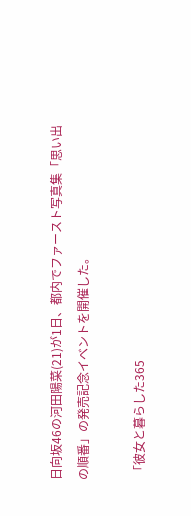日向坂46の河田陽菜(21)が1日、都内でファースト写真集「思い出の順番」の発売記念イベントを開催した。

 「彼女と暮らした365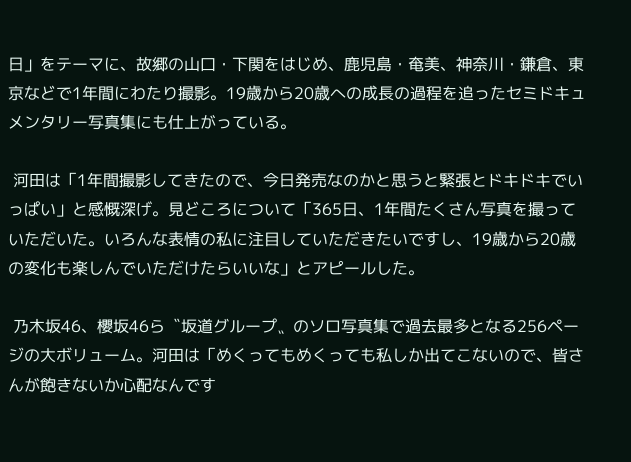日」をテーマに、故郷の山口・下関をはじめ、鹿児島・奄美、神奈川・鎌倉、東京などで1年間にわたり撮影。19歳から20歳への成長の過程を追ったセミドキュメンタリー写真集にも仕上がっている。

 河田は「1年間撮影してきたので、今日発売なのかと思うと緊張とドキドキでいっぱい」と感慨深げ。見どころについて「365日、1年間たくさん写真を撮っていただいた。いろんな表情の私に注目していただきたいですし、19歳から20歳の変化も楽しんでいただけたらいいな」とアピールした。

 乃木坂46、櫻坂46ら〝坂道グループ〟のソロ写真集で過去最多となる256ページの大ボリューム。河田は「めくってもめくっても私しか出てこないので、皆さんが飽きないか心配なんです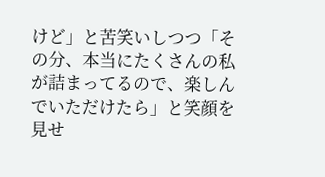けど」と苦笑いしつつ「その分、本当にたくさんの私が詰まってるので、楽しんでいただけたら」と笑顔を見せ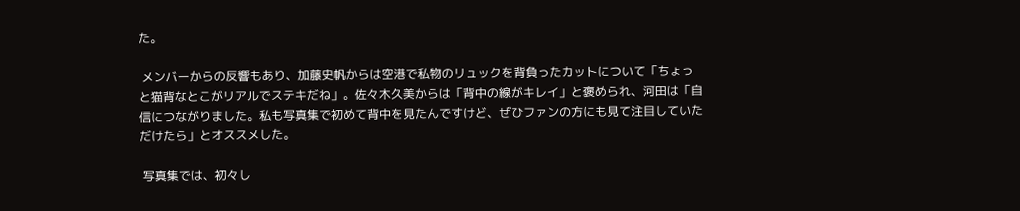た。

 メンバーからの反響もあり、加藤史帆からは空港で私物のリュックを背負ったカットについて「ちょっと猫背なとこがリアルでステキだね」。佐々木久美からは「背中の線がキレイ」と褒められ、河田は「自信につながりました。私も写真集で初めて背中を見たんですけど、ぜひファンの方にも見て注目していただけたら」とオススメした。

 写真集では、初々し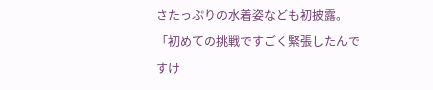さたっぷりの水着姿なども初披露。「初めての挑戦ですごく緊張したんですけ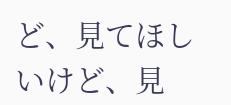ど、見てほしいけど、見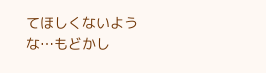てほしくないような…もどかし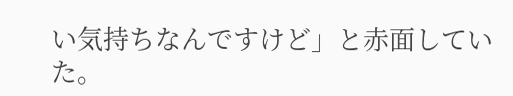い気持ちなんですけど」と赤面していた。